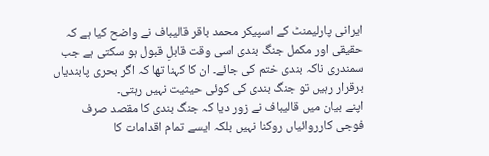ایرانی پارلیمنٹ کے اسپیکر محمد باقر قالیباف نے واضح کیا ہے کہ حقیقی اور مکمل جنگ بندی اسی وقت قابلِ قبول ہو سکتی ہے جب سمندری ناکہ بندی ختم کی جائے۔ ان کا کہنا تھا کہ اگر بحری پابندیاں برقرار رہیں تو جنگ بندی کی کوئی حیثیت نہیں رہتی۔
اپنے بیان میں قالیباف نے زور دیا کہ جنگ بندی کا مقصد صرف فوجی کارروائیاں روکنا نہیں بلکہ ایسے تمام اقدامات کا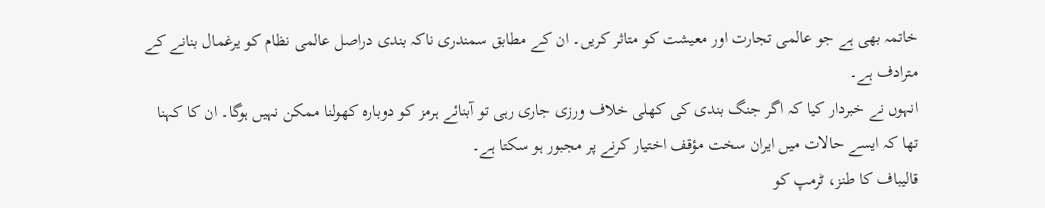خاتمہ بھی ہے جو عالمی تجارت اور معیشت کو متاثر کریں۔ ان کے مطابق سمندری ناکہ بندی دراصل عالمی نظام کو یرغمال بنانے کے مترادف ہے۔
انہوں نے خبردار کیا کہ اگر جنگ بندی کی کھلی خلاف ورزی جاری رہی تو آبنائے ہرمز کو دوبارہ کھولنا ممکن نہیں ہوگا۔ ان کا کہنا تھا کہ ایسے حالات میں ایران سخت مؤقف اختیار کرنے پر مجبور ہو سکتا ہے۔
قالیباف کا طنز، ٹرمپ کو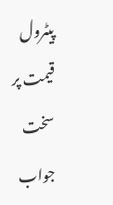پیٹرول قیمت پر سخت جواب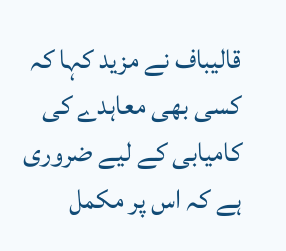قالیباف نے مزید کہا کہ کسی بھی معاہدے کی کامیابی کے لیے ضروری ہے کہ اس پر مکمل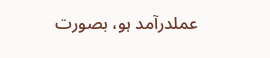عملدرآمد ہو، بصورت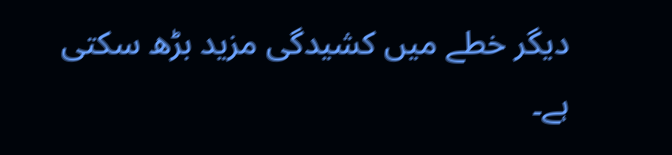دیگر خطے میں کشیدگی مزید بڑھ سکتی ہے۔